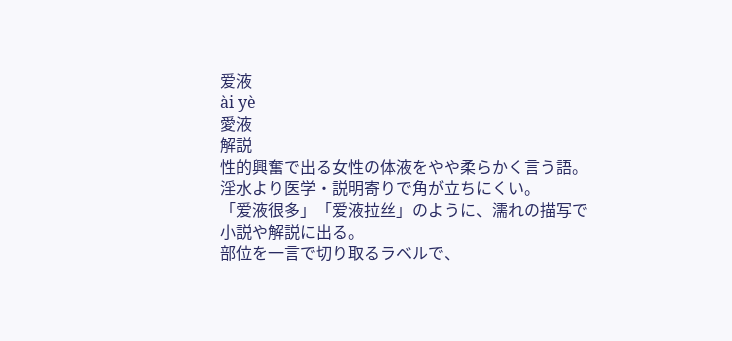爱液
ài yè
愛液
解説
性的興奮で出る女性の体液をやや柔らかく言う語。淫水より医学・説明寄りで角が立ちにくい。
「爱液很多」「爱液拉丝」のように、濡れの描写で小説や解説に出る。
部位を一言で切り取るラベルで、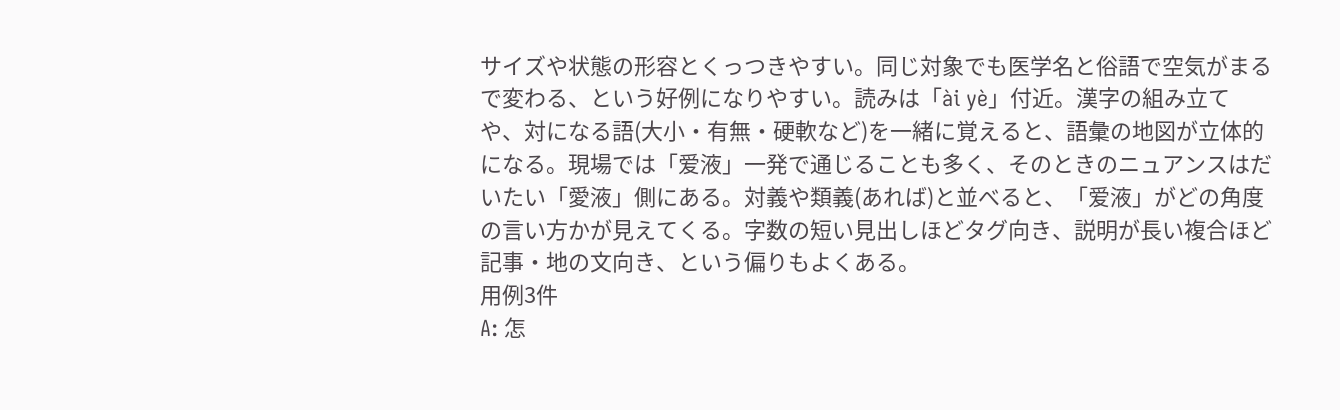サイズや状態の形容とくっつきやすい。同じ対象でも医学名と俗語で空気がまるで変わる、という好例になりやすい。読みは「ài yè」付近。漢字の組み立てや、対になる語(大小・有無・硬軟など)を一緒に覚えると、語彙の地図が立体的になる。現場では「爱液」一発で通じることも多く、そのときのニュアンスはだいたい「愛液」側にある。対義や類義(あれば)と並べると、「爱液」がどの角度の言い方かが見えてくる。字数の短い見出しほどタグ向き、説明が長い複合ほど記事・地の文向き、という偏りもよくある。
用例3件
A: 怎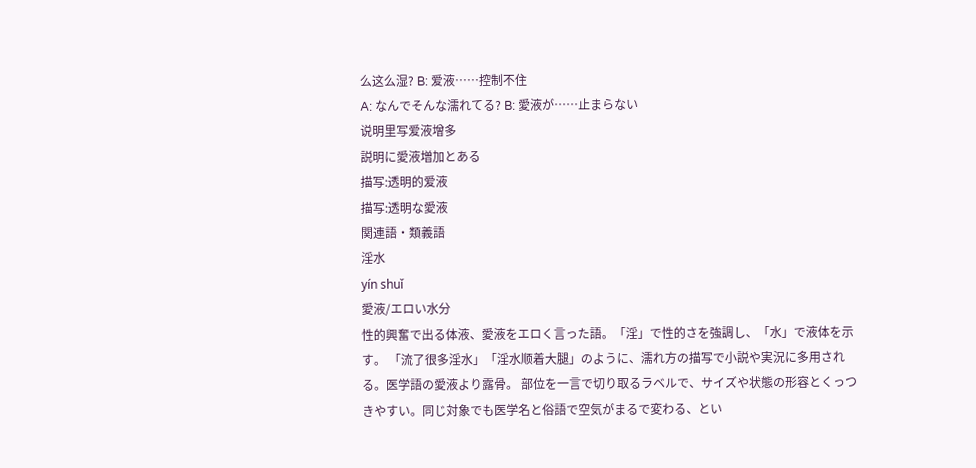么这么湿? B: 爱液……控制不住
A: なんでそんな濡れてる? B: 愛液が……止まらない
说明里写爱液增多
説明に愛液増加とある
描写:透明的爱液
描写:透明な愛液
関連語・類義語
淫水
yín shuǐ
愛液/エロい水分
性的興奮で出る体液、愛液をエロく言った語。「淫」で性的さを強調し、「水」で液体を示す。 「流了很多淫水」「淫水顺着大腿」のように、濡れ方の描写で小説や実況に多用される。医学語の愛液より露骨。 部位を一言で切り取るラベルで、サイズや状態の形容とくっつきやすい。同じ対象でも医学名と俗語で空気がまるで変わる、とい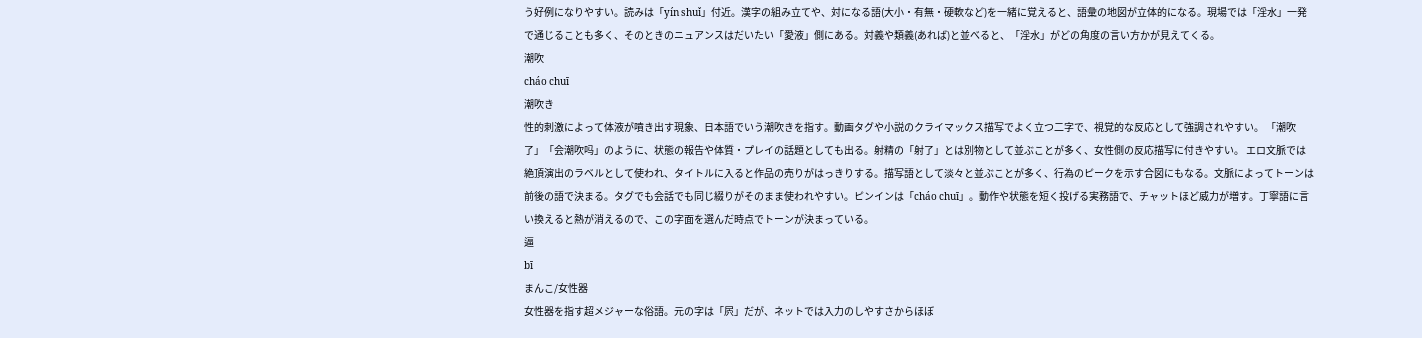う好例になりやすい。読みは「yín shuǐ」付近。漢字の組み立てや、対になる語(大小・有無・硬軟など)を一緒に覚えると、語彙の地図が立体的になる。現場では「淫水」一発で通じることも多く、そのときのニュアンスはだいたい「愛液」側にある。対義や類義(あれば)と並べると、「淫水」がどの角度の言い方かが見えてくる。
潮吹
cháo chuī
潮吹き
性的刺激によって体液が噴き出す現象、日本語でいう潮吹きを指す。動画タグや小説のクライマックス描写でよく立つ二字で、視覚的な反応として強調されやすい。 「潮吹了」「会潮吹吗」のように、状態の報告や体質・プレイの話題としても出る。射精の「射了」とは別物として並ぶことが多く、女性側の反応描写に付きやすい。 エロ文脈では絶頂演出のラベルとして使われ、タイトルに入ると作品の売りがはっきりする。描写語として淡々と並ぶことが多く、行為のピークを示す合図にもなる。文脈によってトーンは前後の語で決まる。タグでも会話でも同じ綴りがそのまま使われやすい。ピンインは「cháo chuī」。動作や状態を短く投げる実務語で、チャットほど威力が増す。丁寧語に言い換えると熱が消えるので、この字面を選んだ時点でトーンが決まっている。
逼
bī
まんこ/女性器
女性器を指す超メジャーな俗語。元の字は「屄」だが、ネットでは入力のしやすさからほぼ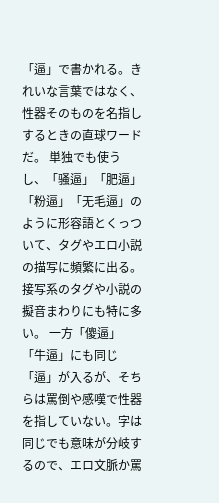「逼」で書かれる。きれいな言葉ではなく、性器そのものを名指しするときの直球ワードだ。 単独でも使うし、「骚逼」「肥逼」「粉逼」「无毛逼」のように形容語とくっついて、タグやエロ小説の描写に頻繁に出る。接写系のタグや小説の擬音まわりにも特に多い。 一方「傻逼」「牛逼」にも同じ「逼」が入るが、そちらは罵倒や感嘆で性器を指していない。字は同じでも意味が分岐するので、エロ文脈か罵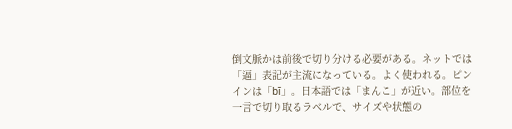倒文脈かは前後で切り分ける必要がある。ネットでは「逼」表記が主流になっている。よく使われる。ピンインは「bī」。日本語では「まんこ」が近い。部位を一言で切り取るラベルで、サイズや状態の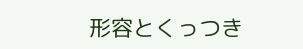形容とくっつき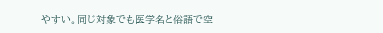やすい。同じ対象でも医学名と俗語で空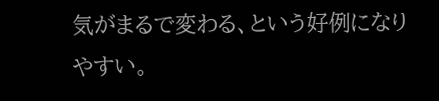気がまるで変わる、という好例になりやすい。